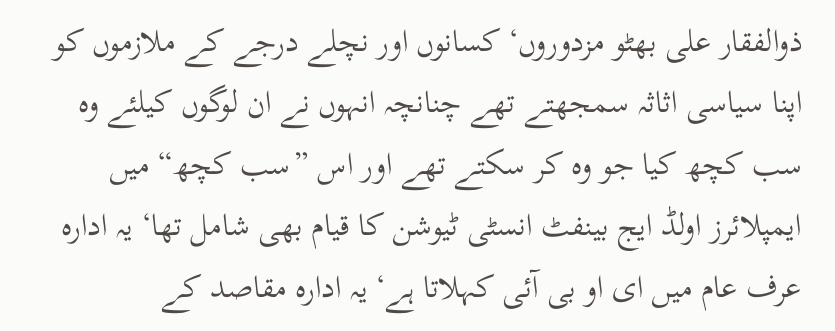ذوالفقار علی بھٹو مزدوروں‘ کسانوں اور نچلے درجے کے ملازموں کو اپنا سیاسی اثاثہ سمجھتے تھے چنانچہ انہوں نے ان لوگوں کیلئے وہ سب کچھ کیا جو وہ کر سکتے تھے اور اس ”سب کچھ“ میں ایمپلائرز اولڈ ایج بینفٹ انسٹی ٹیوشن کا قیام بھی شامل تھا‘ یہ ادارہ عرف عام میں ای او بی آئی کہلاتا ہے‘ یہ ادارہ مقاصد کے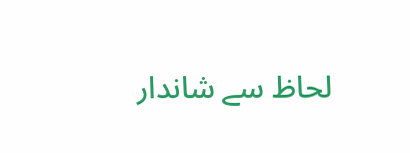لحاظ سے شاندار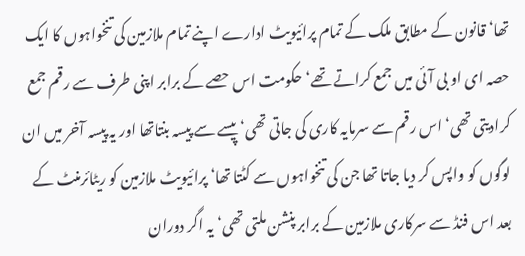تھا‘ قانون کے مطابق ملک کے تمام پرائیویٹ ادارے اپنے تمام ملازمین کی تنخواہوں کا ایک
حصہ ای او بی آئی میں جمع کراتے تھے‘ حکومت اس حصے کے برابر اپنی طرف سے رقم جمع کرادیتی تھی‘ اس رقم سے سرمایہ کاری کی جاتی تھی‘ پیسے سے پیسہ بنتاتھا اور یہ پیسہ آخر میں ان لوگوں کو واپس کر دیا جاتا تھا جن کی تنخواہوں سے کٹتا تھا‘ پرائیویٹ ملازمین کو ریٹائرمنٹ کے بعد اس فنڈ سے سرکاری ملازمین کے برابر پنشن ملتی تھی‘ یہ اگر دوران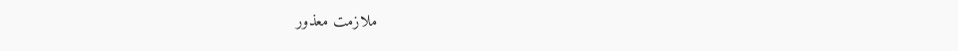ملازمت معذور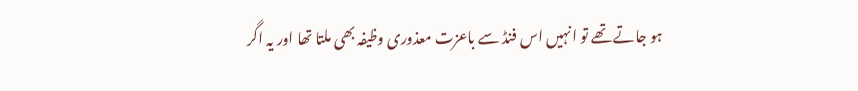ہو جاتے تھے تو انہیں اس فنڈ سے باعزت معذوری وظیفہ بھی ملتا تھا اور یہ اگر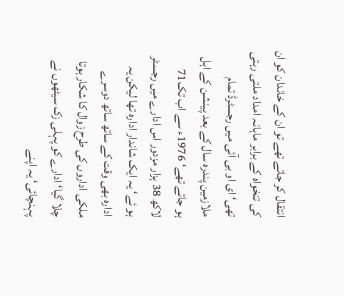انتقال کر جاتے تھے تو ان کے خاندان کو ان کی تنخواہ کے برابر ماہانہ امداد ملتی رہتی تھی‘ ای او بی آئی میں رجسٹرڈ تمام ملازمین پندرہ سال کے بعد پینشن کے اہل ہو جاتے تھے‘ 1976ء سے اب تک71 لاکھ 38 ہزار مزدور اس ادارے میں رجسٹر ہو ئے‘ یہ ایک شاندار ادارہ تھا لیکن یہ ادارہ بھی وقت کے ساتھ ساتھ دوسرے ملکی اداروں کی طرح زوال کا شکار ہوتا چلا گیا‘ ادارے کو پہلی زک سیٹھوں نے پہنچائی‘ یہ اپنے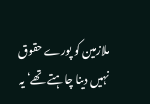ملازمین کو پورے حقوق نہیں دینا چاہتے تھے‘ یہ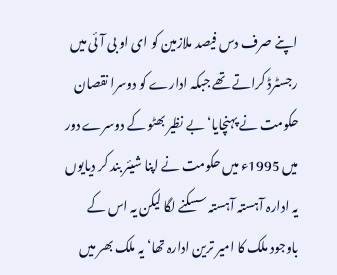اپنے صرف دس فیصد ملازمین کو ای او بی آئی میں رجسٹرڈ کراتے تھے جبکہ ادارے کو دوسرا نقصان حکومت نے پہنچایا‘ بے نظیر بھٹو کے دوسرے دور میں 1995ء میں حکومت نے اپنا شیئر بند کر دیایوں یہ ادارہ آہستہ آہستہ سسکنے لگا لیکن یہ اس کے باوجود ملک کا امیر ترین ادارہ تھا‘ یہ ملک بھر میں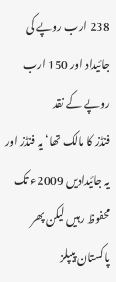238 ارب روپے کی جائیداد اور 150 ارب روپے کے نقد
فنڈز کا مالک تھا‘ یہ فنڈز اور یہ جائیدادیں 2009ء تک محفوظ رہیں لیکن پھر پاکستان پیپلز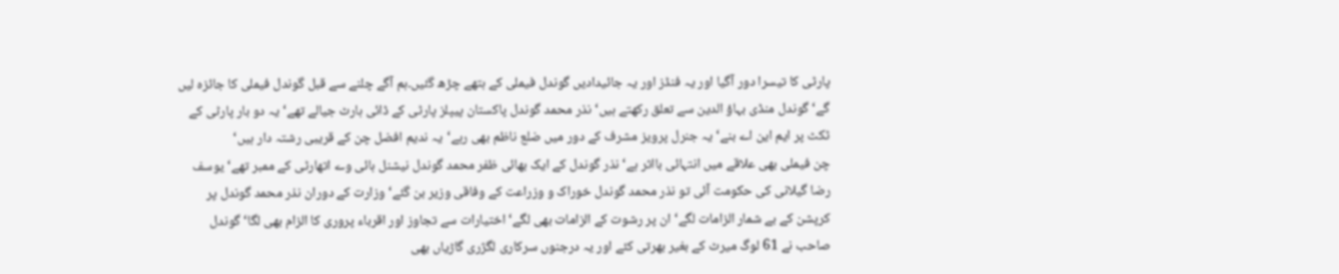پارٹی کا تیسرا دور آگیا اور یہ فنڈز اور یہ جائیدادیں گوندل فیملی کے ہتھے چڑھ گئیں۔ہم آگے چلنے سے قبل گوندل فیملی کا جائزہ لیں گے‘ گوندل منڈی بہاؤ الدین سے تعلق رکھتے ہیں‘ نذر محمد گوندل پاکستان پیپلز پارٹی کے ڈائی ہارٹ جیالے تھے‘ یہ دو بار پارٹی کے ٹکٹ پر ایم این اے بنے‘ یہ جنرل پرویز مشرف کے دور میں ضلع ناظم بھی رہے‘یہ ندیم افضل چن کے قریبی رشتہ دار ہیں‘
چن فیملی بھی علاقے میں انتہائی بااثر ہے‘نذر گوندل کے ایک بھائی ظفر محمد گوندل نیشنل ہائی وے اتھارٹی کے ممبر تھے‘ یوسف رضا گیلانی کی حکومت آئی تو نذر محمد گوندل خوراک و وزراعت کے وفاقی وزیر بن گئے‘ وزارت کے دوران نذر محمد گوندل پر کرپشن کے بے شمار الزامات لگے‘ ان پر رشوت کے الزامات بھی لگے‘ اختیارات سے تجاوز اور اقرباء پروری کا الزام بھی لگا‘ گوندل صاحب نے 61 لوگ میرٹ کے بغیر بھرتی کئے اور یہ درجنوں سرکاری لگژری گاڑیاں بھی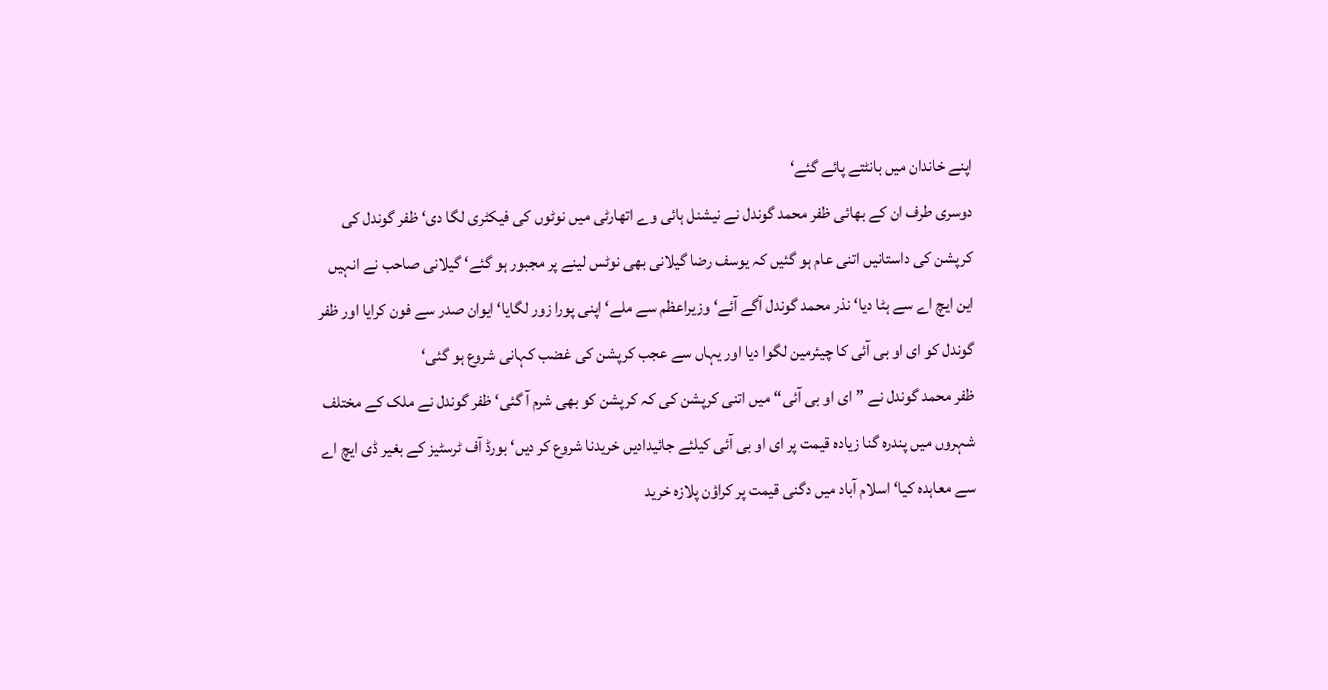اپنے خاندان میں بانٹتے پائے گئے‘
دوسری طرف ان کے بھائی ظفر محمد گوندل نے نیشنل ہائی وے اتھارٹی میں نوٹوں کی فیکٹری لگا دی‘ ظفر گوندل کی کرپشن کی داستانیں اتنی عام ہو گئیں کہ یوسف رضا گیلانی بھی نوٹس لینے پر مجبور ہو گئے‘ گیلانی صاحب نے انہیں این ایچ اے سے ہٹا دیا‘ نذر محمد گوندل آگے آئے‘ وزیراعظم سے ملے‘ اپنی پورا زور لگایا‘ ایوان صدر سے فون کرایا اور ظفر گوندل کو ای او بی آئی کا چیئرمین لگوا دیا اور یہاں سے عجب کرپشن کی غضب کہانی شروع ہو گئی‘
ظفر محمد گوندل نے ”ای او بی آئی“میں اتنی کرپشن کی کہ کرپشن کو بھی شرم آ گئی‘ ظفر گوندل نے ملک کے مختلف شہروں میں پندرہ گنا زیادہ قیمت پر ای او بی آئی کیلئے جائیدادیں خریدنا شروع کر دیں‘ بورڈ آف ٹرسٹیز کے بغیر ڈی ایچ اے سے معاہدہ کیا‘ اسلام آباد میں دگنی قیمت پر کراؤن پلازہ خرید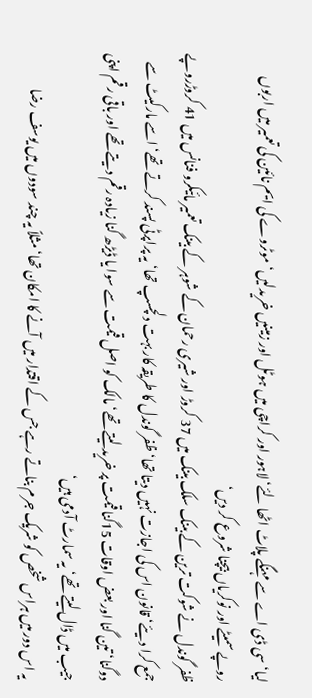لیا‘ سی ڈی اے سے مہنگے پلاٹ اٹھا لئے‘ لاہور اور کراچی میں ہوٹل اور زمینیں خریدلیں‘ موٹروے کی ایم نائین کی تعمیر میں اربوں روپے سمیٹے اور نوکریاں بیچنا شروع کر دیں‘
ظفر گوندل نے شوکت ترین کے بینک سلک بینک میں 37 کروڑ اور شیری رحمان کے شوہر کے بینک تعمیر مائیکرو فنانس میں 41 کروڑروپے جمع کرا دیئے‘ قانون اس کی اجازت نہیں دیتا تھا‘ ظفر گوندل کا طریقہ کار بہت دلچسپ تھا‘ یہ پراپرٹی پسند کرتے تھے‘ اسے مارکیٹ سے دوگنا‘ تین گنا اور بعض اوقات 15گنا قیمت پر خرید لیتے تھے‘ مالک کو اصل قیمت سے سوا یا ڈیڑھ گنا زیادہ رقم دیتے تھے اور باقی رقم اپنی جیب میں ڈال لیتے تھے‘ یہ سمارٹ آدمی ہیں‘
یہ اس دور میں ہراس شخص کو شریک جرم بناتے رہے جس کے اقتدار میں آنے کا امکان تھا‘ مثلاً یہ چند سودوں میں یوسف رضا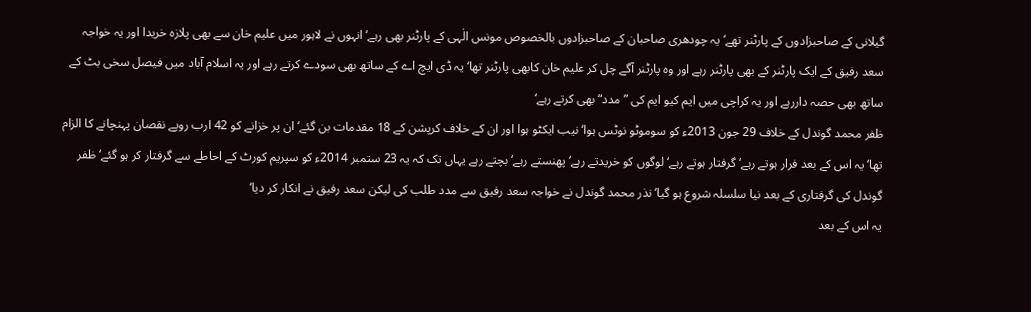گیلانی کے صاحبزادوں کے پارٹنر تھے‘ یہ چودھری صاحبان کے صاحبزادوں بالخصوص مونس الٰہی کے پارٹنر بھی رہے‘ انہوں نے لاہور میں علیم خان سے بھی پلازہ خریدا اور یہ خواجہ سعد رفیق کے ایک پارٹنر کے بھی پارٹنر رہے اور وہ پارٹنر آگے چل کر علیم خان کابھی پارٹنر تھا‘ یہ ڈی ایچ اے کے ساتھ بھی سودے کرتے رہے اور یہ اسلام آباد میں فیصل سخی بٹ کے ساتھ بھی حصہ داررہے اور یہ کراچی میں ایم کیو ایم کی ”مدد“ بھی کرتے رہے‘
ظفر محمد گوندل کے خلاف 29 جون 2013ء کو سوموٹو نوٹس ہوا‘ نیب ایکٹو ہوا اور ان کے خلاف کرپشن کے 18 مقدمات بن گئے‘ ان پر خزانے کو 42 ارب روپے نقصان پہنچانے کا الزام تھا‘ یہ اس کے بعد فرار ہوتے رہے‘ گرفتار ہوتے رہے‘ لوگوں کو خریدتے رہے‘ پھنستے رہے‘ بچتے رہے یہاں تک کہ یہ 23 ستمبر 2014ء کو سپریم کورٹ کے احاطے سے گرفتار کر ہو گئے‘ ظفر گوندل کی گرفتاری کے بعد نیا سلسلہ شروع ہو گیا‘ نذر محمد گوندل نے خواجہ سعد رفیق سے مدد طلب کی لیکن سعد رفیق نے انکار کر دیا‘
یہ اس کے بعد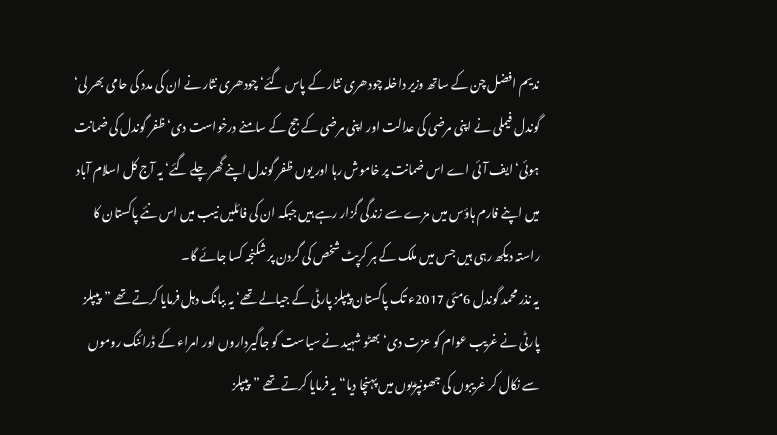ندیم افضل چن کے ساتھ وزیر داخلہ چودھری نثار کے پاس گئے‘ چودھری نثار نے ان کی مدد کی حامی بھر لی‘ گوندل فیملی نے اپنی مرضی کی عدالت اور اپنی مرضی کے جج کے سامنے درخواست دی‘ ظفر گوندل کی ضمانت ہوئی‘ ایف آئی اے اس ضمانت پر خاموش رہا اور یوں ظفر گوندل اپنے گھر چلے گئے‘ یہ آج کل اسلام آباد میں اپنے فارم ہاؤس میں مزے سے زندگی گزار رہے ہیں جبکہ ان کی فائلیں نیب میں اس نئے پاکستان کا راستہ دیکھ رہی ہیں جس میں ملک کے ہر کرپٹ شخص کی گردن پر شکنجہ کسا جائے گا۔
یہ نذر محمد گوندل 6مئی 2017ء تک پاکستان پیپلز پارٹی کے جیالے تھے‘ یہ ببانگ دہل فرمایا کرتے تھے ”پیپلز پارٹی نے غریب عوام کو عزت دی‘ بھٹو شہید نے سیاست کو جاگیرداروں اور امراء کے ڈرائنگ روموں سے نکال کر غریبوں کی جھونپڑیوں میں پہنچا دیا“ یہ فرمایا کرتے تھے ”پیپلز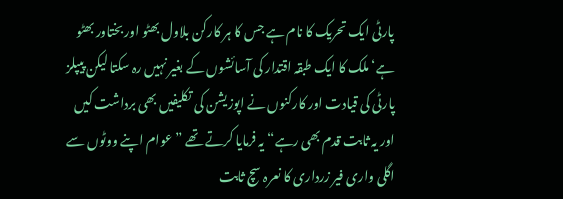پارٹی ایک تحریک کا نام ہے جس کا ہر کارکن بلاول بھٹو اور بختاور بھٹو ہے‘ ملک کا ایک طبقہ اقتدار کی آسائشوں کے بغیر نہیں رہ سکتا لیکن پیپلز پارٹی کی قیادت اور کارکنوں نے اپوزیشن کی تکلیفیں بھی برداشت کیں اور یہ ثابت قدم بھی رہے“ یہ فرمایا کرتے تھے ”عوام اپنے ووٹوں سے اگلی واری فیر زرداری کا نعرہ سچ ثابت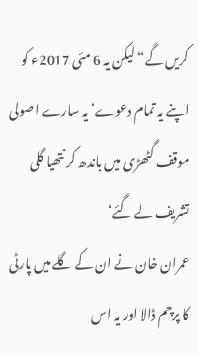کریں گے“ لیکن یہ 6 مئی 2017ء کو اپنے یہ تمام دعوے‘ یہ سارے اصولی موقف گٹھڑی میں باندھ کر نتھیا گلی تشریف لے گئے‘
عمران خان نے ان کے گلے میں پارٹی کا پرچم ڈالا اور یہ اس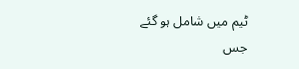ٹیم میں شامل ہو گئے جس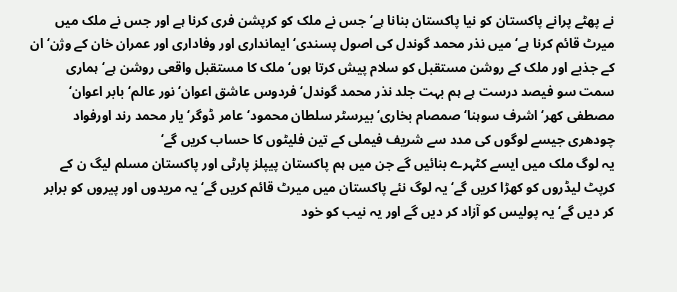نے پھٹے پرانے پاکستان کو نیا پاکستان بنانا ہے‘ جس نے ملک کو کرپشن فری کرنا ہے اور جس نے ملک میں میرٹ قائم کرنا ہے‘ میں نذر محمد گوندل کی اصول پسندی‘ ایمانداری اور وفاداری اور عمران خان کے وژن‘ ان کے جذبے اور ملک کے روشن مستقبل کو سلام پیش کرتا ہوں‘ ملک کا مستقبل واقعی روشن ہے‘ ہماری سمت سو فیصد درست ہے ہم بہت جلد نذر محمد گوندل‘ فردوس عاشق اعوان‘ نور عالم‘بابر اعوان‘ مصطفی کھر‘ اشرف سوہنا‘ صمصام بخاری‘بیرسٹر سلطان محمود‘عامر ڈوگر‘ یار محمد رند اورفواد چودھری جیسے لوگوں کی مدد سے شریف فیملی کے تین فلیٹوں کا حساب کریں گے‘
یہ لوگ ملک میں ایسے کٹہرے بنائیں گے جن میں ہم پاکستان پیپلز پارٹی اور پاکستان مسلم لیگ ن کے کرپٹ لیڈروں کو کھڑا کریں گے‘ یہ لوگ نئے پاکستان میں میرٹ قائم کریں گے‘ یہ مریدوں اور پیروں کو برابر کر دیں گے‘ یہ پولیس کو آزاد کر دیں گے اور یہ نیب کو خود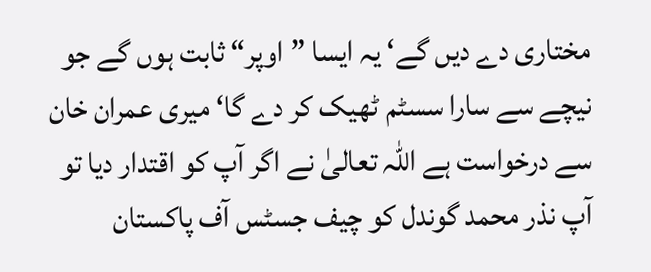مختاری دے دیں گے‘ یہ ایسا ”اوپر“ ثابت ہوں گے جو نیچے سے سارا سسٹم ٹھیک کر دے گا‘ میری عمران خان سے درخواست ہے اللہ تعالیٰ نے اگر آپ کو اقتدار دیا تو آپ نذر محمد گوندل کو چیف جسٹس آف پاکستان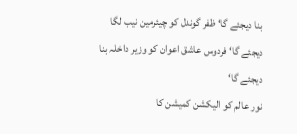بنا دیجئے گا‘ ظفر گوندل کو چیئرمین نیب لگا دیجئے گا‘ فردوس عاشق اعوان کو وزیر داخلہ بنا دیجئے گا‘
نور عالم کو الیکشن کمیشن کا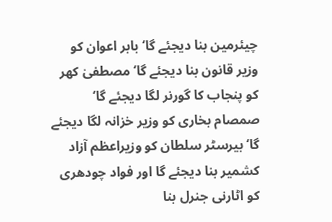چیئرمین بنا دیجئے گا‘ بابر اعوان کو وزیر قانون بنا دیجئے گا‘ مصطفیٰ کھر کو پنجاب کا گورنر لگا دیجئے گا‘ صمصام بخاری کو وزیر خزانہ لگا دیجئے گا‘ بیرسٹر سلطان کو وزیراعظم آزاد کشمیر بنا دیجئے گا اور فواد چودھری کو اٹارنی جنرل بنا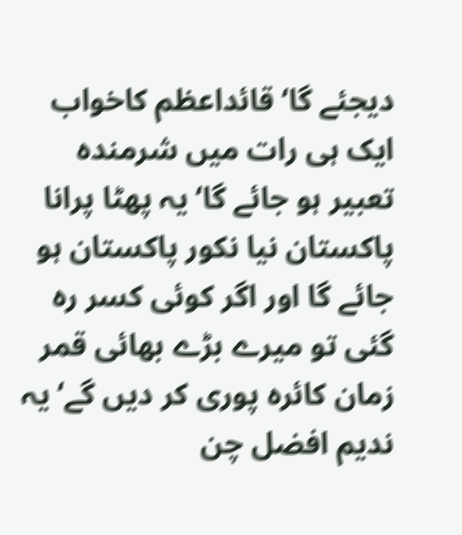دیجئے گا‘ قائداعظم کاخواب ایک ہی رات میں شرمندہ تعبیر ہو جائے گا‘ یہ پھٹا پرانا پاکستان نیا نکور پاکستان ہو جائے گا اور اگر کوئی کسر رہ گئی تو میرے بڑے بھائی قمر زمان کائرہ پوری کر دیں گے‘ یہ ندیم افضل چن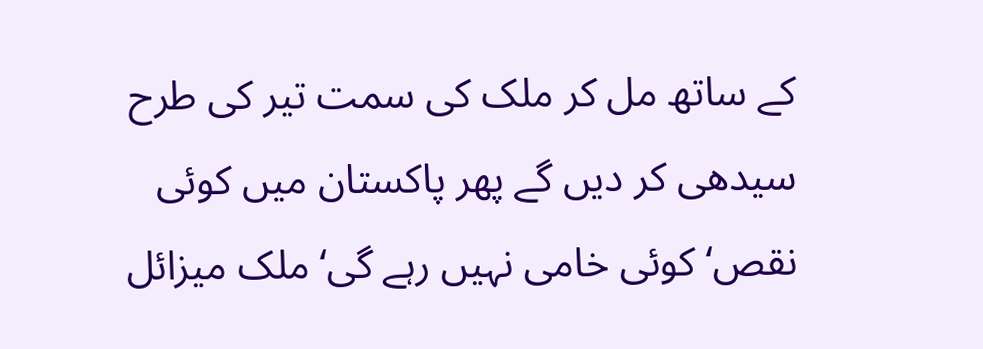کے ساتھ مل کر ملک کی سمت تیر کی طرح سیدھی کر دیں گے پھر پاکستان میں کوئی نقص‘ کوئی خامی نہیں رہے گی‘ ملک میزائل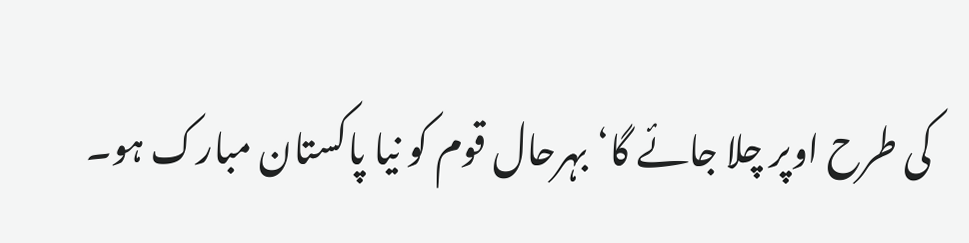کی طرح اوپر چلا جائے گا‘بہرحال قوم کو نیا پاکستان مبارک ہو۔